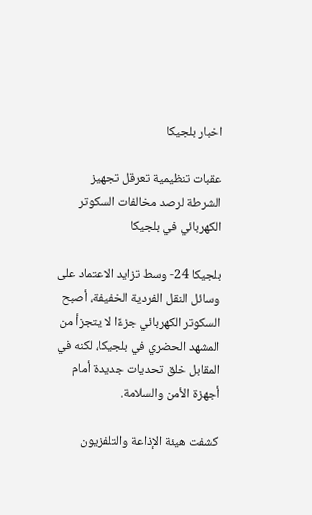اخبار بلجيكا

عقبات تنظيمية تعرقل تجهيز الشرطة لرصد مخالفات السكوتر الكهربائي في بلجيكا

بلجيكا 24- وسط تزايد الاعتماد على وسائل النقل الفردية الخفيفة، أصبح السكوتر الكهربائي جزءًا لا يتجزأ من المشهد الحضري في بلجيكا، لكنه في المقابل خلق تحديات جديدة أمام أجهزة الأمن والسلامة.

كشفت هيئة الإذاعة والتلفزيون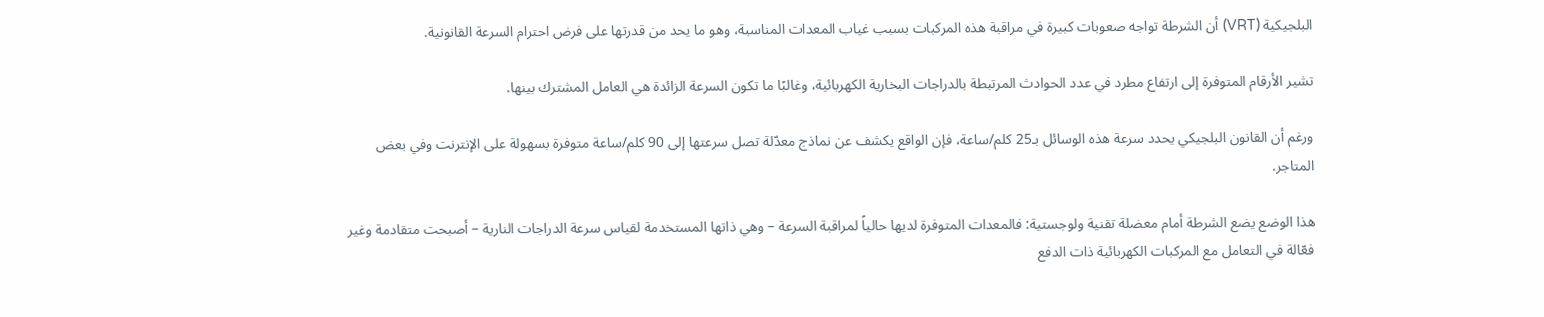البلجيكية (VRT) أن الشرطة تواجه صعوبات كبيرة في مراقبة هذه المركبات بسبب غياب المعدات المناسبة، وهو ما يحد من قدرتها على فرض احترام السرعة القانونية.

تشير الأرقام المتوفرة إلى ارتفاع مطرد في عدد الحوادث المرتبطة بالدراجات البخارية الكهربائية، وغالبًا ما تكون السرعة الزائدة هي العامل المشترك بينها.

ورغم أن القانون البلجيكي يحدد سرعة هذه الوسائل بـ25 كلم/ساعة، فإن الواقع يكشف عن نماذج معدّلة تصل سرعتها إلى 90 كلم/ساعة متوفرة بسهولة على الإنترنت وفي بعض المتاجر.

هذا الوضع يضع الشرطة أمام معضلة تقنية ولوجستية: فالمعدات المتوفرة لديها حالياً لمراقبة السرعة – وهي ذاتها المستخدمة لقياس سرعة الدراجات النارية – أصبحت متقادمة وغير فعّالة في التعامل مع المركبات الكهربائية ذات الدفع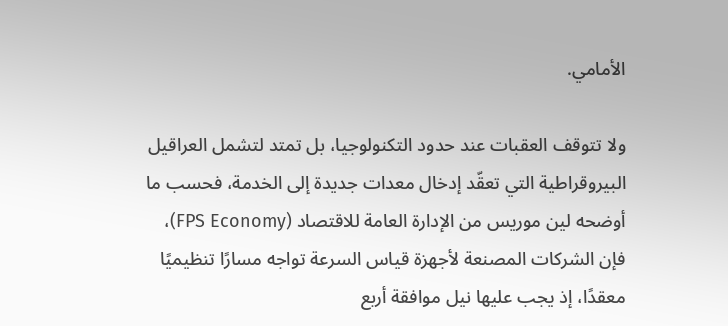الأمامي.

ولا تتوقف العقبات عند حدود التكنولوجيا، بل تمتد لتشمل العراقيل البيروقراطية التي تعقّد إدخال معدات جديدة إلى الخدمة، فحسب ما أوضحه لين موريس من الإدارة العامة للاقتصاد (FPS Economy)، فإن الشركات المصنعة لأجهزة قياس السرعة تواجه مسارًا تنظيميًا معقدًا، إذ يجب عليها نيل موافقة أربع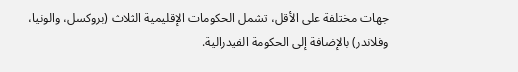جهات مختلفة على الأقل، تشمل الحكومات الإقليمية الثلاث (بروكسل، والونيا، وفلاندر) بالإضافة إلى الحكومة الفيدرالية.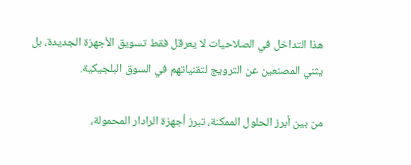هذا التداخل في الصلاحيات لا يعرقل فقط تسويق الأجهزة الجديدة، بل يثني المصنعين عن الترويج لتقنياتهم في السوق البلجيكية.

من بين أبرز الحلول الممكنة، تبرز أجهزة الرادار المحمولة،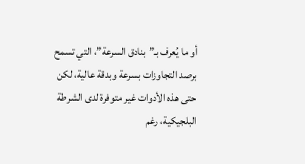أو ما يُعرف بـ”بنادق السرعة”، التي تسمح برصد التجاوزات بسرعة وبدقة عالية، لكن حتى هذه الأدوات غير متوفرة لدى الشرطة البلجيكية، رغم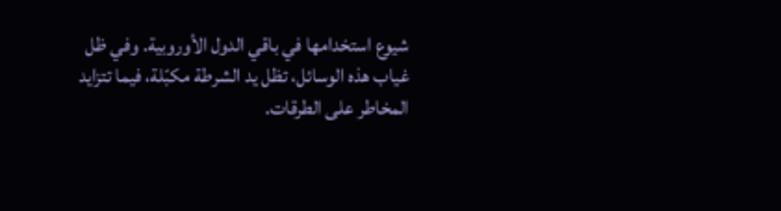شيوع استخدامها في باقي الدول الأوروبية. وفي ظل غياب هذه الوسائل، تظل يد الشرطة مكبّلة، فيما تتزايد المخاطر على الطرقات.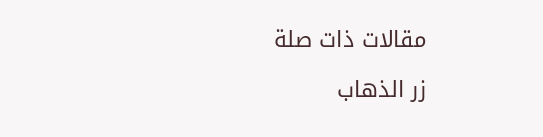مقالات ذات صلة

زر الذهاب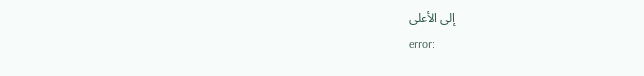إلى الأعلى
error: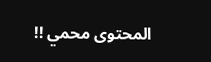المحتوى محمي !!